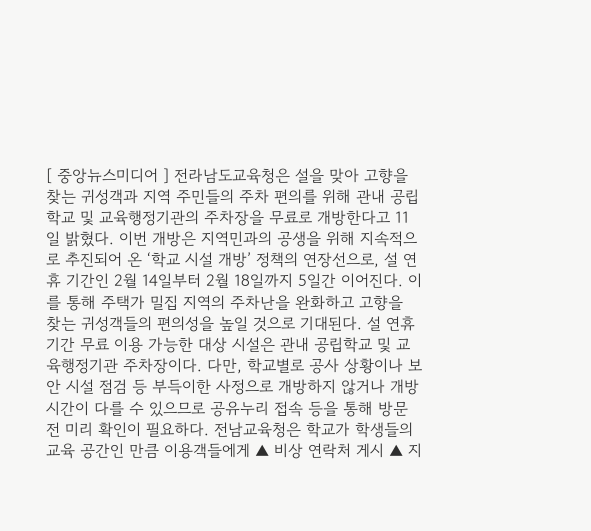[ 중앙뉴스미디어 ] 전라남도교육청은 설을 맞아 고향을 찾는 귀성객과 지역 주민들의 주차 편의를 위해 관내 공립학교 및 교육행정기관의 주차장을 무료로 개방한다고 11일 밝혔다. 이번 개방은 지역민과의 공생을 위해 지속적으로 추진되어 온 ‘학교 시설 개방’ 정책의 연장선으로, 설 연휴 기간인 2월 14일부터 2월 18일까지 5일간 이어진다. 이를 통해 주택가 밀집 지역의 주차난을 완화하고 고향을 찾는 귀성객들의 편의성을 높일 것으로 기대된다. 설 연휴 기간 무료 이용 가능한 대상 시설은 관내 공립학교 및 교육행정기관 주차장이다. 다만, 학교별로 공사 상황이나 보안 시설 점검 등 부득이한 사정으로 개방하지 않거나 개방 시간이 다를 수 있으므로 공유누리 접속 등을 통해 방문 전 미리 확인이 필요하다. 전남교육청은 학교가 학생들의 교육 공간인 만큼 이용객들에게 ▲ 비상 연락처 게시 ▲ 지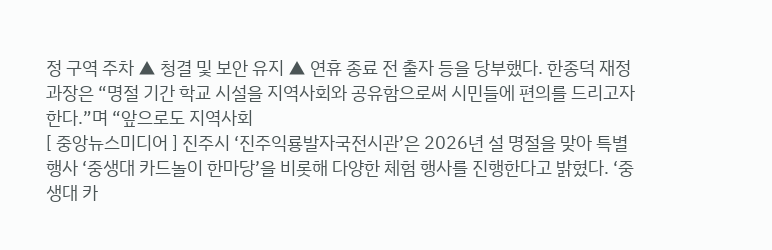정 구역 주차 ▲ 청결 및 보안 유지 ▲ 연휴 종료 전 출자 등을 당부했다. 한종덕 재정과장은 “명절 기간 학교 시설을 지역사회와 공유함으로써 시민들에 편의를 드리고자 한다.”며 “앞으로도 지역사회
[ 중앙뉴스미디어 ] 진주시 ‘진주익룡발자국전시관’은 2026년 설 명절을 맞아 특별 행사 ‘중생대 카드놀이 한마당’을 비롯해 다양한 체험 행사를 진행한다고 밝혔다. ‘중생대 카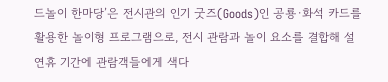드놀이 한마당’은 전시관의 인기 굿즈(Goods)인 공룡·화석 카드를 활용한 놀이형 프로그램으로, 전시 관람과 놀이 요소를 결합해 설 연휴 기간에 관람객들에게 색다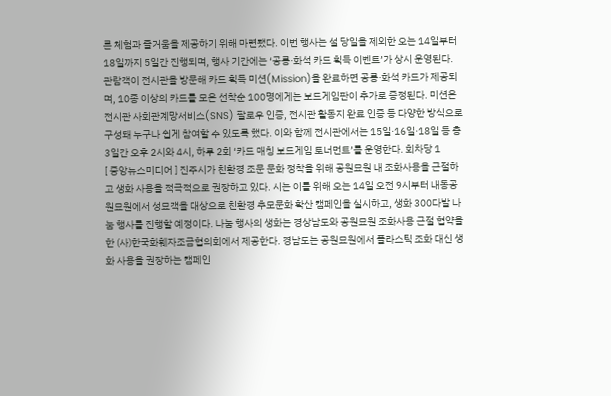른 체험과 즐거움을 제공하기 위해 마련됐다. 이번 행사는 설 당일을 제외한 오는 14일부터 18일까지 5일간 진행되며, 행사 기간에는 ‘공룡·화석 카드 획득 이벤트’가 상시 운영된다. 관람객이 전시관을 방문해 카드 획득 미션(Mission)을 완료하면 공룡·화석 카드가 제공되며, 10종 이상의 카드를 모은 선착순 100명에게는 보드게임판이 추가로 증정된다. 미션은 전시관 사회관계망서비스(SNS) 팔로우 인증, 전시관 활동지 완료 인증 등 다양한 방식으로 구성돼 누구나 쉽게 참여할 수 있도록 했다. 이와 함께 전시관에서는 15일·16일·18일 등 총 3일간 오후 2시와 4시, 하루 2회 ‘카드 매칭 보드게임 토너먼트’를 운영한다. 회차당 1
[ 중앙뉴스미디어 ] 진주시가 친환경 조문 문화 정착을 위해 공원묘원 내 조화사용을 근절하고 생화 사용을 적극적으로 권장하고 있다. 시는 이를 위해 오는 14일 오전 9시부터 내동공원묘원에서 성묘객을 대상으로 친환경 추모문화 확산 캠페인을 실시하고, 생화 300다발 나눔 행사를 진행할 예정이다. 나눔 행사의 생화는 경상남도와 공원묘원 조화사용 근절 협약을 한 (사)한국화훼자조금협의회에서 제공한다. 경남도는 공원묘원에서 플라스틱 조화 대신 생화 사용을 권장하는 캠페인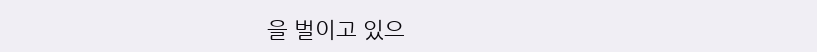을 벌이고 있으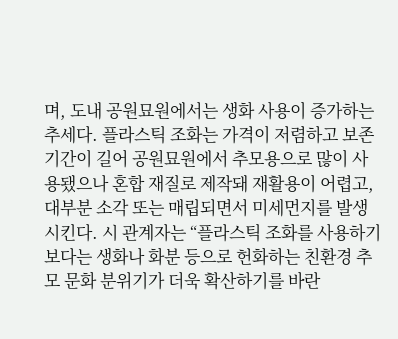며, 도내 공원묘원에서는 생화 사용이 증가하는 추세다. 플라스틱 조화는 가격이 저렴하고 보존기간이 길어 공원묘원에서 추모용으로 많이 사용됐으나 혼합 재질로 제작돼 재활용이 어렵고, 대부분 소각 또는 매립되면서 미세먼지를 발생시킨다. 시 관계자는 “플라스틱 조화를 사용하기보다는 생화나 화분 등으로 헌화하는 친환경 추모 문화 분위기가 더욱 확산하기를 바란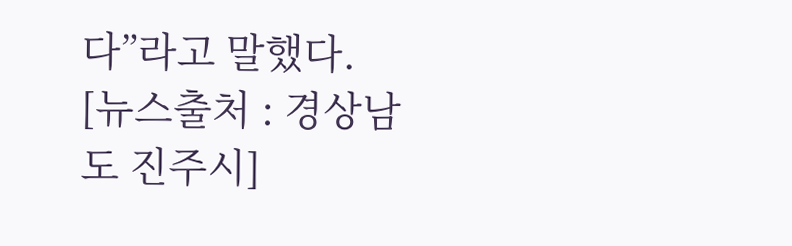다”라고 말했다. [뉴스출처 : 경상남도 진주시]